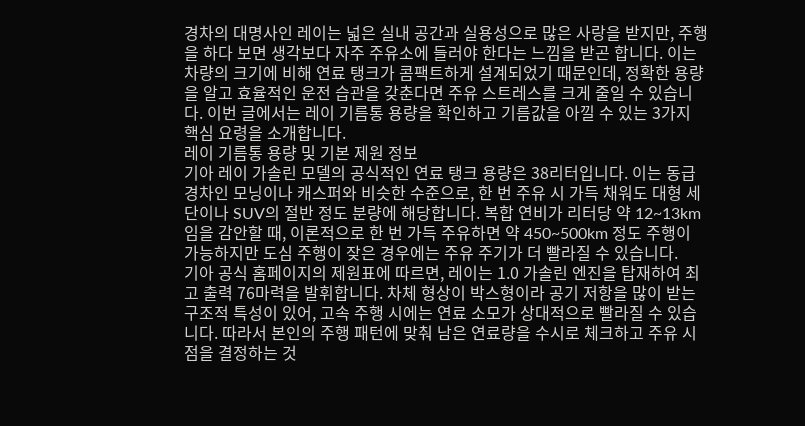경차의 대명사인 레이는 넓은 실내 공간과 실용성으로 많은 사랑을 받지만, 주행을 하다 보면 생각보다 자주 주유소에 들러야 한다는 느낌을 받곤 합니다. 이는 차량의 크기에 비해 연료 탱크가 콤팩트하게 설계되었기 때문인데, 정확한 용량을 알고 효율적인 운전 습관을 갖춘다면 주유 스트레스를 크게 줄일 수 있습니다. 이번 글에서는 레이 기름통 용량을 확인하고 기름값을 아낄 수 있는 3가지 핵심 요령을 소개합니다.
레이 기름통 용량 및 기본 제원 정보
기아 레이 가솔린 모델의 공식적인 연료 탱크 용량은 38리터입니다. 이는 동급 경차인 모닝이나 캐스퍼와 비슷한 수준으로, 한 번 주유 시 가득 채워도 대형 세단이나 SUV의 절반 정도 분량에 해당합니다. 복합 연비가 리터당 약 12~13km임을 감안할 때, 이론적으로 한 번 가득 주유하면 약 450~500km 정도 주행이 가능하지만 도심 주행이 잦은 경우에는 주유 주기가 더 빨라질 수 있습니다.
기아 공식 홈페이지의 제원표에 따르면, 레이는 1.0 가솔린 엔진을 탑재하여 최고 출력 76마력을 발휘합니다. 차체 형상이 박스형이라 공기 저항을 많이 받는 구조적 특성이 있어, 고속 주행 시에는 연료 소모가 상대적으로 빨라질 수 있습니다. 따라서 본인의 주행 패턴에 맞춰 남은 연료량을 수시로 체크하고 주유 시점을 결정하는 것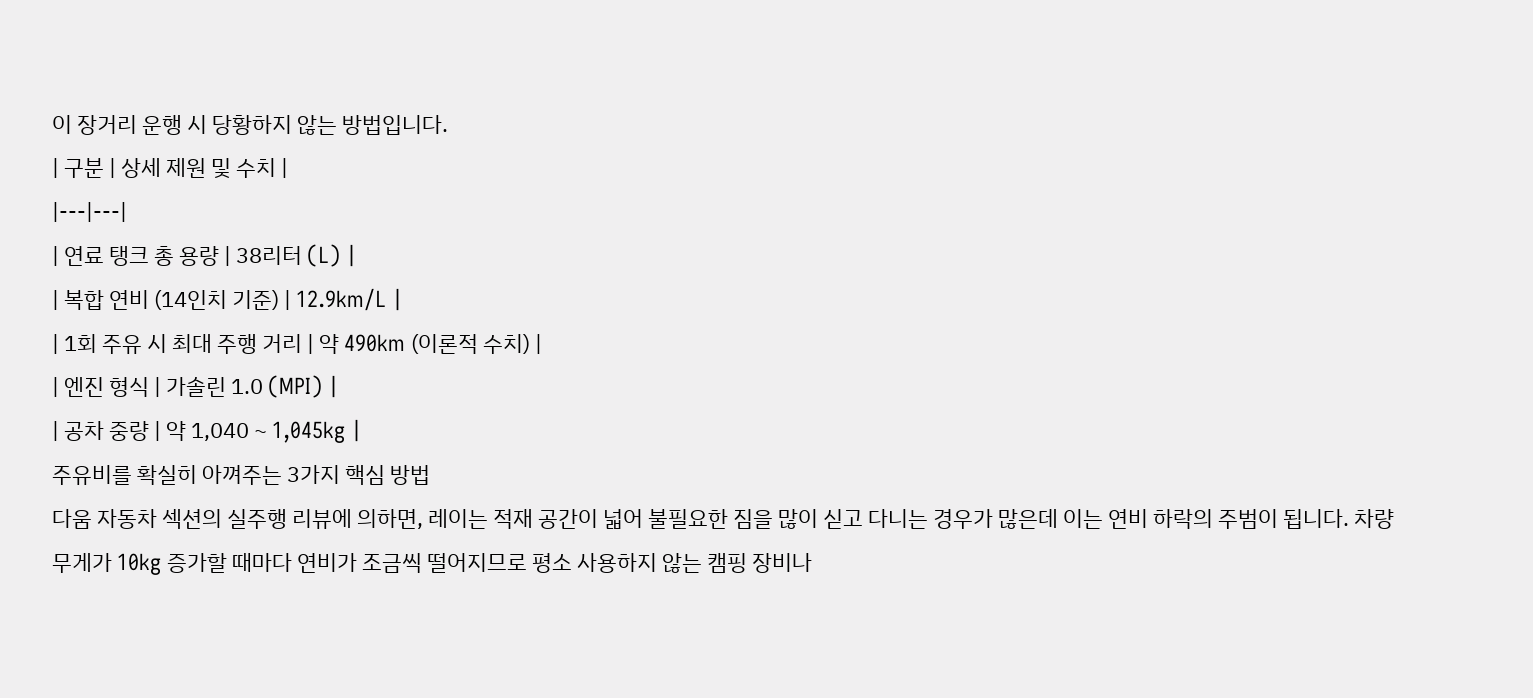이 장거리 운행 시 당황하지 않는 방법입니다.
| 구분 | 상세 제원 및 수치 |
|---|---|
| 연료 탱크 총 용량 | 38리터 (L) |
| 복합 연비 (14인치 기준) | 12.9km/L |
| 1회 주유 시 최대 주행 거리 | 약 490km (이론적 수치) |
| 엔진 형식 | 가솔린 1.0 (MPI) |
| 공차 중량 | 약 1,040 ~ 1,045kg |
주유비를 확실히 아껴주는 3가지 핵심 방법
다움 자동차 섹션의 실주행 리뷰에 의하면, 레이는 적재 공간이 넓어 불필요한 짐을 많이 싣고 다니는 경우가 많은데 이는 연비 하락의 주범이 됩니다. 차량 무게가 10kg 증가할 때마다 연비가 조금씩 떨어지므로 평소 사용하지 않는 캠핑 장비나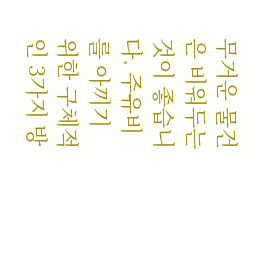무거운 물건은 비워두는 것이 좋습니다. 주유비를 아끼기 위한 구체적인 3가지 방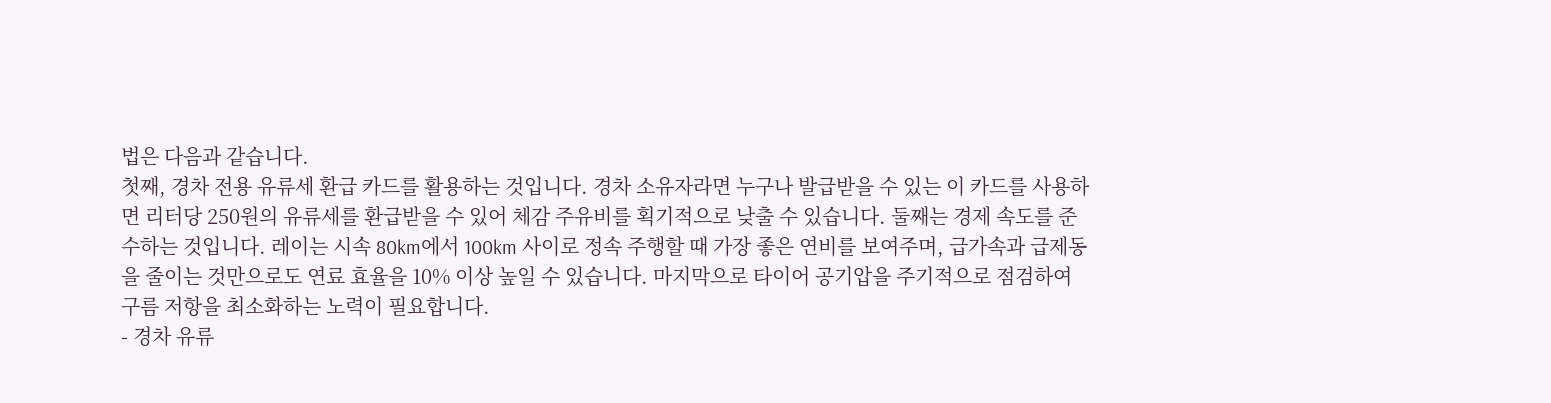법은 다음과 같습니다.
첫째, 경차 전용 유류세 환급 카드를 활용하는 것입니다. 경차 소유자라면 누구나 발급받을 수 있는 이 카드를 사용하면 리터당 250원의 유류세를 환급받을 수 있어 체감 주유비를 획기적으로 낮출 수 있습니다. 둘째는 경제 속도를 준수하는 것입니다. 레이는 시속 80km에서 100km 사이로 정속 주행할 때 가장 좋은 연비를 보여주며, 급가속과 급제동을 줄이는 것만으로도 연료 효율을 10% 이상 높일 수 있습니다. 마지막으로 타이어 공기압을 주기적으로 점검하여 구름 저항을 최소화하는 노력이 필요합니다.
- 경차 유류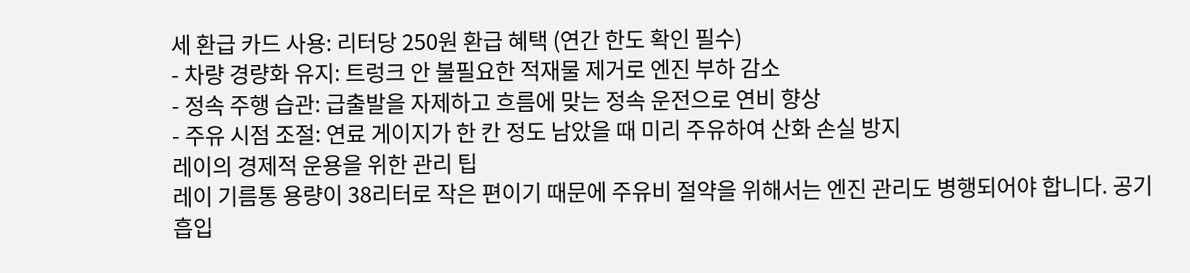세 환급 카드 사용: 리터당 250원 환급 혜택 (연간 한도 확인 필수)
- 차량 경량화 유지: 트렁크 안 불필요한 적재물 제거로 엔진 부하 감소
- 정속 주행 습관: 급출발을 자제하고 흐름에 맞는 정속 운전으로 연비 향상
- 주유 시점 조절: 연료 게이지가 한 칸 정도 남았을 때 미리 주유하여 산화 손실 방지
레이의 경제적 운용을 위한 관리 팁
레이 기름통 용량이 38리터로 작은 편이기 때문에 주유비 절약을 위해서는 엔진 관리도 병행되어야 합니다. 공기 흡입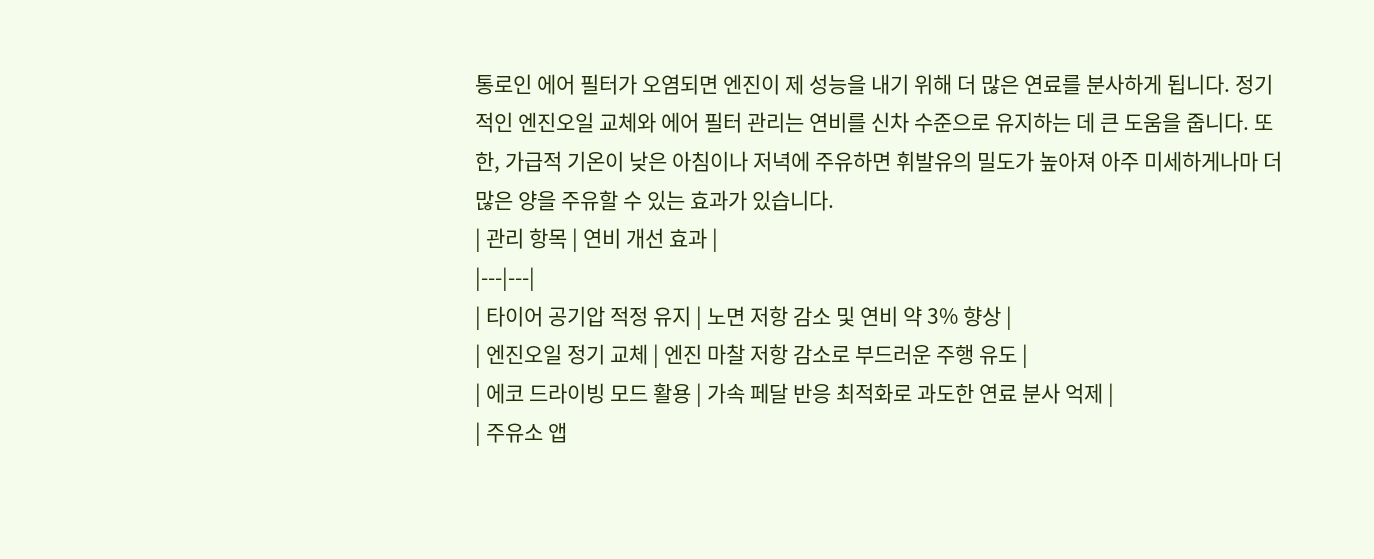통로인 에어 필터가 오염되면 엔진이 제 성능을 내기 위해 더 많은 연료를 분사하게 됩니다. 정기적인 엔진오일 교체와 에어 필터 관리는 연비를 신차 수준으로 유지하는 데 큰 도움을 줍니다. 또한, 가급적 기온이 낮은 아침이나 저녁에 주유하면 휘발유의 밀도가 높아져 아주 미세하게나마 더 많은 양을 주유할 수 있는 효과가 있습니다.
| 관리 항목 | 연비 개선 효과 |
|---|---|
| 타이어 공기압 적정 유지 | 노면 저항 감소 및 연비 약 3% 향상 |
| 엔진오일 정기 교체 | 엔진 마찰 저항 감소로 부드러운 주행 유도 |
| 에코 드라이빙 모드 활용 | 가속 페달 반응 최적화로 과도한 연료 분사 억제 |
| 주유소 앱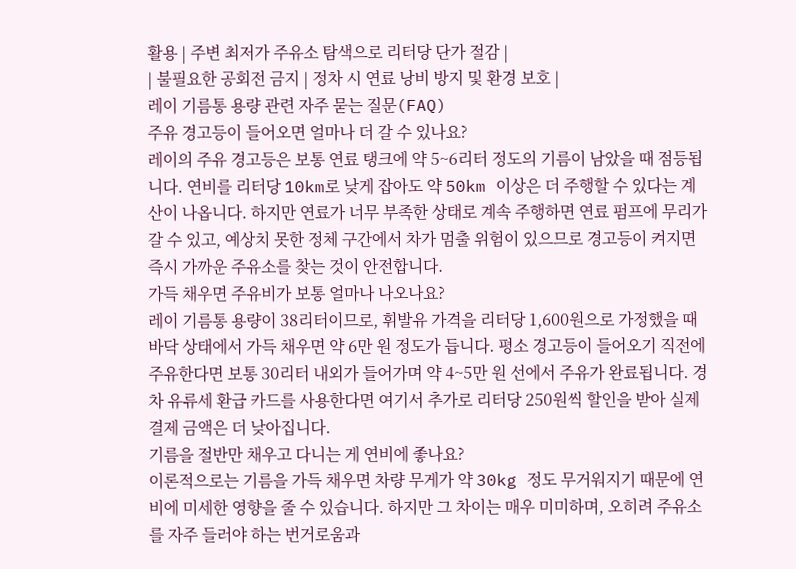활용 | 주변 최저가 주유소 탐색으로 리터당 단가 절감 |
| 불필요한 공회전 금지 | 정차 시 연료 낭비 방지 및 환경 보호 |
레이 기름통 용량 관련 자주 묻는 질문(FAQ)
주유 경고등이 들어오면 얼마나 더 갈 수 있나요?
레이의 주유 경고등은 보통 연료 탱크에 약 5~6리터 정도의 기름이 남았을 때 점등됩니다. 연비를 리터당 10km로 낮게 잡아도 약 50km 이상은 더 주행할 수 있다는 계산이 나옵니다. 하지만 연료가 너무 부족한 상태로 계속 주행하면 연료 펌프에 무리가 갈 수 있고, 예상치 못한 정체 구간에서 차가 멈출 위험이 있으므로 경고등이 켜지면 즉시 가까운 주유소를 찾는 것이 안전합니다.
가득 채우면 주유비가 보통 얼마나 나오나요?
레이 기름통 용량이 38리터이므로, 휘발유 가격을 리터당 1,600원으로 가정했을 때 바닥 상태에서 가득 채우면 약 6만 원 정도가 듭니다. 평소 경고등이 들어오기 직전에 주유한다면 보통 30리터 내외가 들어가며 약 4~5만 원 선에서 주유가 완료됩니다. 경차 유류세 환급 카드를 사용한다면 여기서 추가로 리터당 250원씩 할인을 받아 실제 결제 금액은 더 낮아집니다.
기름을 절반만 채우고 다니는 게 연비에 좋나요?
이론적으로는 기름을 가득 채우면 차량 무게가 약 30kg 정도 무거워지기 때문에 연비에 미세한 영향을 줄 수 있습니다. 하지만 그 차이는 매우 미미하며, 오히려 주유소를 자주 들러야 하는 번거로움과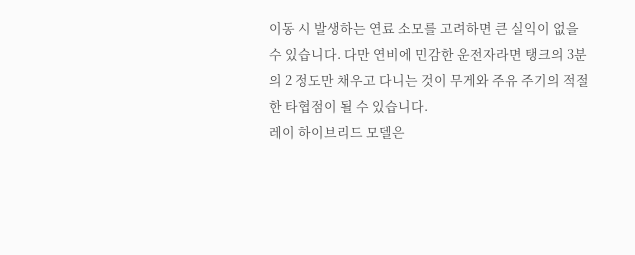이동 시 발생하는 연료 소모를 고려하면 큰 실익이 없을 수 있습니다. 다만 연비에 민감한 운전자라면 탱크의 3분의 2 정도만 채우고 다니는 것이 무게와 주유 주기의 적절한 타협점이 될 수 있습니다.
레이 하이브리드 모델은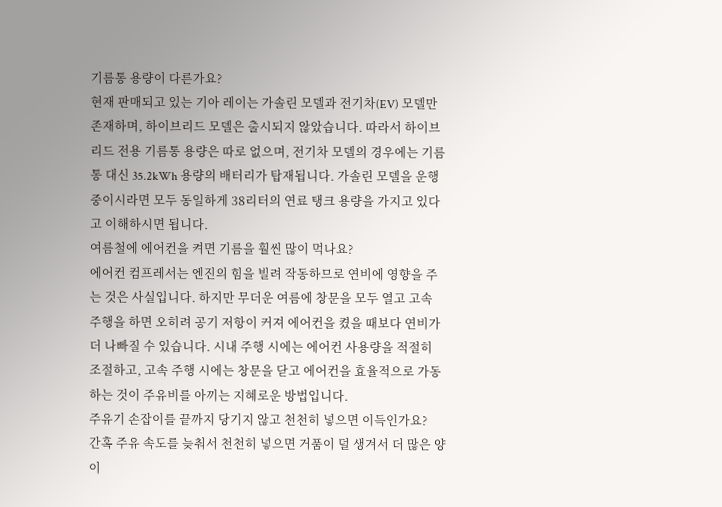기름통 용량이 다른가요?
현재 판매되고 있는 기아 레이는 가솔린 모델과 전기차(EV) 모델만 존재하며, 하이브리드 모델은 출시되지 않았습니다. 따라서 하이브리드 전용 기름통 용량은 따로 없으며, 전기차 모델의 경우에는 기름통 대신 35.2kWh 용량의 배터리가 탑재됩니다. 가솔린 모델을 운행 중이시라면 모두 동일하게 38리터의 연료 탱크 용량을 가지고 있다고 이해하시면 됩니다.
여름철에 에어컨을 켜면 기름을 훨씬 많이 먹나요?
에어컨 컴프레서는 엔진의 힘을 빌려 작동하므로 연비에 영향을 주는 것은 사실입니다. 하지만 무더운 여름에 창문을 모두 열고 고속 주행을 하면 오히려 공기 저항이 커져 에어컨을 켰을 때보다 연비가 더 나빠질 수 있습니다. 시내 주행 시에는 에어컨 사용량을 적절히 조절하고, 고속 주행 시에는 창문을 닫고 에어컨을 효율적으로 가동하는 것이 주유비를 아끼는 지혜로운 방법입니다.
주유기 손잡이를 끝까지 당기지 않고 천천히 넣으면 이득인가요?
간혹 주유 속도를 늦춰서 천천히 넣으면 거품이 덜 생겨서 더 많은 양이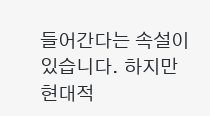들어간다는 속설이 있습니다. 하지만 현대적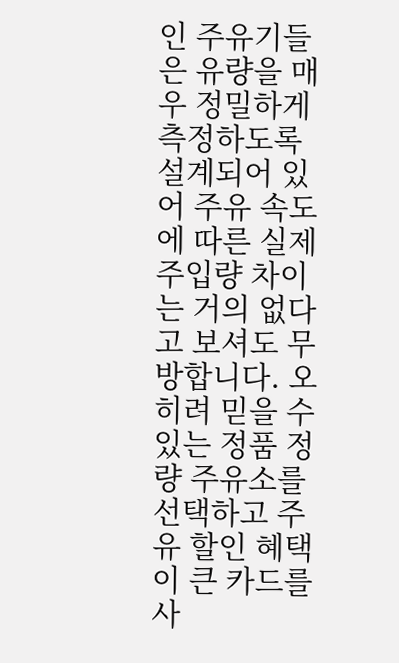인 주유기들은 유량을 매우 정밀하게 측정하도록 설계되어 있어 주유 속도에 따른 실제 주입량 차이는 거의 없다고 보셔도 무방합니다. 오히려 믿을 수 있는 정품 정량 주유소를 선택하고 주유 할인 혜택이 큰 카드를 사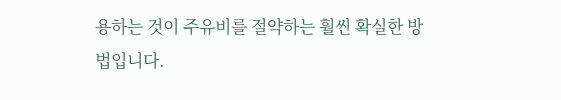용하는 것이 주유비를 절약하는 훨씬 확실한 방법입니다.